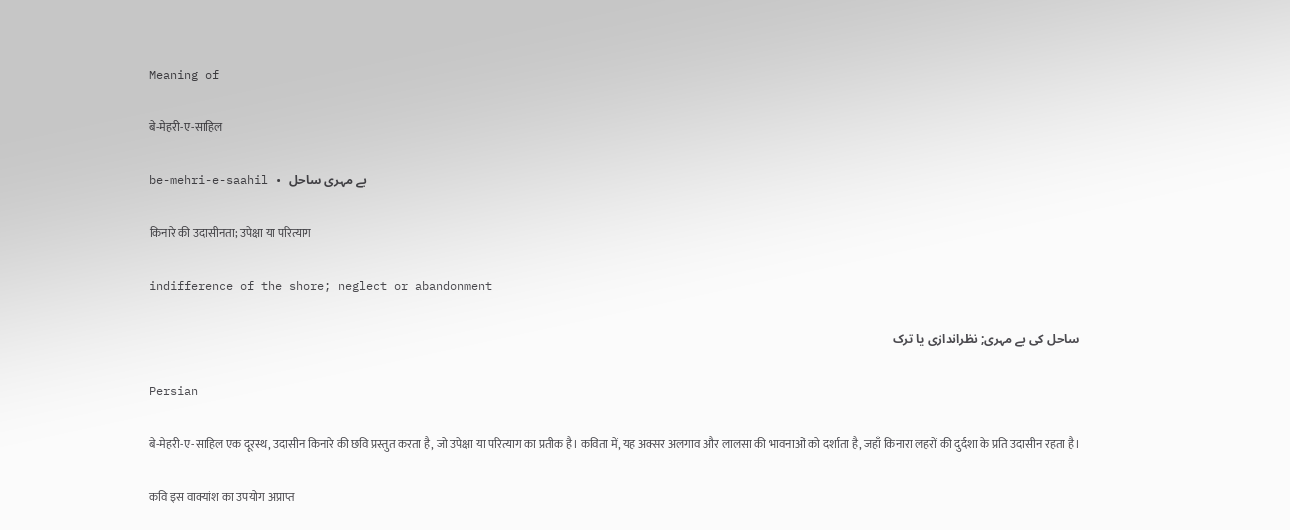Meaning of

बे-मेहरी-ए-साहिल

be-mehri-e-saahil • بے مہری ساحل

किनारे की उदासीनता; उपेक्षा या परित्याग

indifference of the shore; neglect or abandonment

ساحل کی بے مہری; نظراندازی یا ترک

Persian

बे-मेहरी-ए-साहिल एक दूरस्थ, उदासीन किनारे की छवि प्रस्तुत करता है, जो उपेक्षा या परित्याग का प्रतीक है। कविता में, यह अक्सर अलगाव और लालसा की भावनाओं को दर्शाता है, जहाँ किनारा लहरों की दुर्दशा के प्रति उदासीन रहता है।

कवि इस वाक्यांश का उपयोग अप्राप्त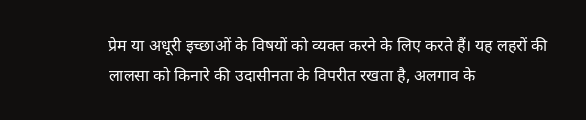प्रेम या अधूरी इच्छाओं के विषयों को व्यक्त करने के लिए करते हैं। यह लहरों की लालसा को किनारे की उदासीनता के विपरीत रखता है, अलगाव के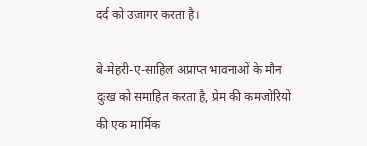दर्द को उजागर करता है।

बे-मेहरी-ए-साहिल अप्राप्त भावनाओं के मौन दुःख को समाहित करता है, प्रेम की कमजोरियों की एक मार्मिक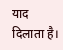याद दिलाता है।